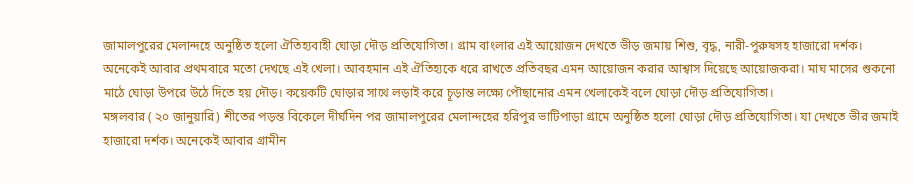জামালপুরের মেলান্দহে অনুষ্ঠিত হলো ঐতিহ্যবাহী ঘোড়া দৌড় প্রতিযোগিতা। গ্রাম বাংলার এই আয়োজন দেখতে ভীড় জমায় শিশু, বৃদ্ধ, নারী-পুরুষসহ হাজারো দর্শক। অনেকেই আবার প্রথমবারে মতো দেখছে এই খেলা। আবহমান এই ঐতিহ্যকে ধরে রাখতে প্রতিবছর এমন আয়োজন করার আশ্বাস দিয়েছে আয়োজকরা। মাঘ মাসের শুকনো মাঠে ঘোড়া উপরে উঠে দিতে হয় দৌড়। কয়েকটি ঘোড়ার সাথে লড়াই করে চূড়ান্ত লক্ষ্যে পৌছানোর এমন খেলাকেই বলে ঘোড়া দৌড় প্রতিযোগিতা।
মঙ্গলবার ( ২০ জানুয়ারি) শীতের পড়ন্ত বিকেলে দীর্ঘদিন পর জামালপুরের মেলান্দহের হরিপুর ভাটিপাড়া গ্রামে অনুষ্ঠিত হলো ঘোড়া দৌড় প্রতিযোগিতা। যা দেখতে ভীর জমাই হাজারো দর্শক। অনেকেই আবার গ্রামীন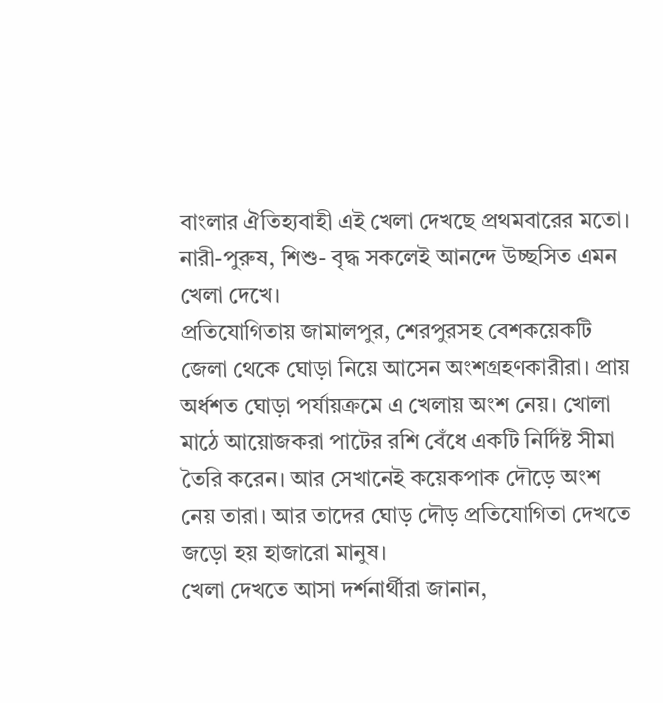বাংলার ঐতিহ্যবাহী এই খেলা দেখছে প্রথমবারের মতো। নারী-পুরুষ, শিশু- বৃদ্ধ সকলেই আনন্দে উচ্ছসিত এমন খেলা দেখে।
প্রতিযোগিতায় জামালপুর, শেরপুরসহ বেশকয়েকটি জেলা থেকে ঘোড়া নিয়ে আসেন অংশগ্রহণকারীরা। প্রায় অর্ধশত ঘোড়া পর্যায়ক্রমে এ খেলায় অংশ নেয়। খোলা মাঠে আয়োজকরা পাটের রশি বেঁধে একটি নির্দিষ্ট সীমা তৈরি করেন। আর সেখানেই কয়েকপাক দৌড়ে অংশ নেয় তারা। আর তাদের ঘোড় দৌড় প্রতিযোগিতা দেখতে জড়ো হয় হাজারো মানুষ।
খেলা দেখতে আসা দর্শনার্থীরা জানান,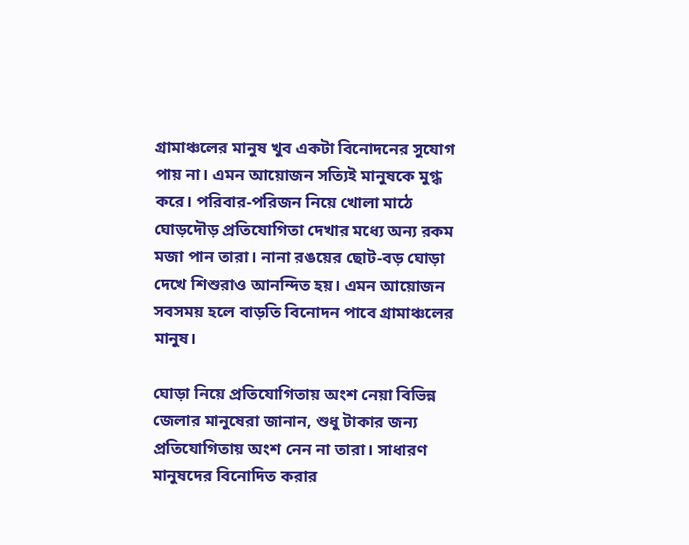গ্রামাঞ্চলের মানুষ খুব একটা বিনোদনের সুযোগ পায় না। এমন আয়োজন সত্যিই মানুষকে মুগ্ধ করে। পরিবার-পরিজন নিয়ে খোলা মাঠে ঘোড়দৌড় প্রতিযোগিতা দেখার মধ্যে অন্য রকম মজা পান তারা। নানা রঙয়ের ছোট-বড় ঘোড়া দেখে শিশুরাও আনন্দিত হয়। এমন আয়োজন সবসময় হলে বাড়তি বিনোদন পাবে গ্রামাঞ্চলের মানুষ।

ঘোড়া নিয়ে প্রতিযোগিতায় অংশ নেয়া বিভিন্ন জেলার মানুষেরা জানান, শুধু টাকার জন্য প্রতিযোগিতায় অংশ নেন না তারা। সাধারণ মানুষদের বিনোদিত করার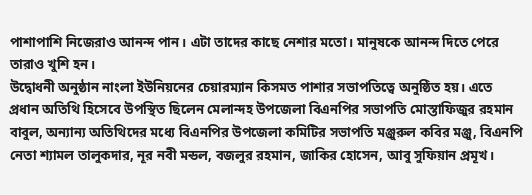পাশাপাশি নিজেরাও আনন্দ পান। এটা তাদের কাছে নেশার মতো। মানুষকে আনন্দ দিতে পেরে তারাও খুশি হন।
উদ্বোধনী অনুষ্ঠান নাংলা ইউনিয়নের চেয়ারম্যান কিসমত পাশার সভাপতিত্বে অনুষ্ঠিত হয়। এতে প্রধান অতিথি হিসেবে উপস্থিত ছিলেন মেলান্দহ উপজেলা বিএনপির সভাপতি মোস্তাফিজুর রহমান বাবুল, অন্যান্য অতিথিদের মধ্যে বিএনপির উপজেলা কমিটির সভাপতি মঞ্জুরুল কবির মঞ্জু, বিএনপি নেতা শ্যামল তালুকদার, নূর নবী মন্ডল, বজলুর রহমান, জাকির হোসেন, আবু সুফিয়ান প্রমূখ।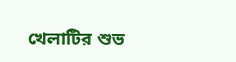খেলাটির শুভ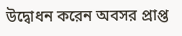উদ্বোধন করেন অবসর প্রাপ্ত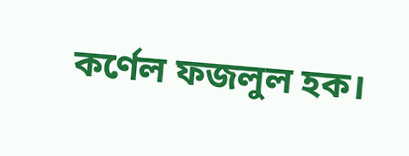কর্ণেল ফজলুল হক।